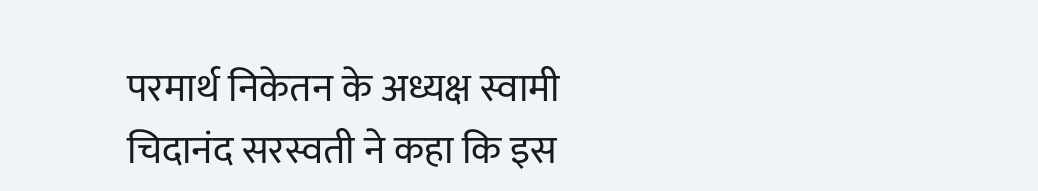परमार्थ निकेतन के अध्यक्ष स्वामी चिदानंद सरस्वती ने कहा कि इस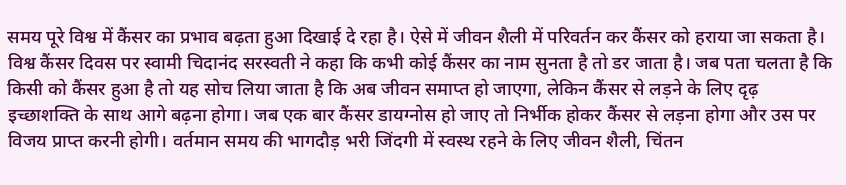समय पूरे विश्व में कैंसर का प्रभाव बढ़ता हुआ दिखाई दे रहा है। ऐसे में जीवन शैली में परिवर्तन कर कैंसर को हराया जा सकता है।
विश्व कैंसर दिवस पर स्वामी चिदानंद सरस्वती ने कहा कि कभी कोई कैंसर का नाम सुनता है तो डर जाता है। जब पता चलता है कि किसी को कैंसर हुआ है तो यह सोच लिया जाता है कि अब जीवन समाप्त हो जाएगा, लेकिन कैंसर से लड़ने के लिए दृढ़ इच्छाशक्ति के साथ आगे बढ़ना होगा। जब एक बार कैंसर डायग्नोस हो जाए तो निर्भीक होकर कैंसर से लड़ना होगा और उस पर विजय प्राप्त करनी होगी। वर्तमान समय की भागदौड़ भरी जिंदगी में स्वस्थ रहने के लिए जीवन शैली, चिंतन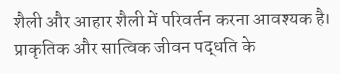शैली और आहार शैली में परिवर्तन करना आवश्यक है। प्राकृतिक और सात्विक जीवन पद्धति के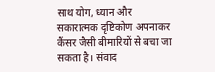साथ योग, ध्यान और सकारात्मक दृष्टिकोण अपनाकर कैंसर जैसी बीमारियों से बचा जा सकता है। संवाद